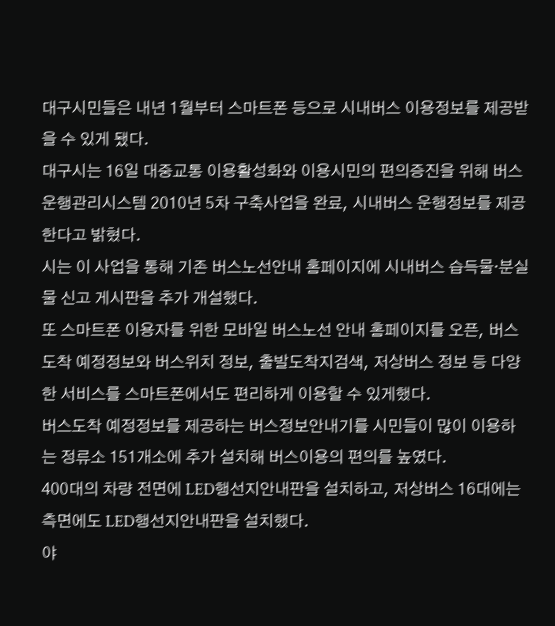대구시민들은 내년 1월부터 스마트폰 등으로 시내버스 이용정보를 제공받을 수 있게 됐다.
대구시는 16일 대중교통 이용활성화와 이용시민의 편의증진을 위해 버스운행관리시스템 2010년 5차 구축사업을 완료, 시내버스 운행정보를 제공한다고 밝혔다.
시는 이 사업을 통해 기존 버스노선안내 홈페이지에 시내버스 습득물·분실물 신고 게시판을 추가 개설했다.
또 스마트폰 이용자를 위한 모바일 버스노선 안내 홈페이지를 오픈, 버스도착 예정정보와 버스위치 정보, 출발도착지검색, 저상버스 정보 등 다양한 서비스를 스마트폰에서도 편리하게 이용할 수 있게했다.
버스도착 예정정보를 제공하는 버스정보안내기를 시민들이 많이 이용하는 정류소 151개소에 추가 설치해 버스이용의 편의를 높였다.
400대의 차량 전면에 LED행선지안내판을 설치하고, 저상버스 16대에는 측면에도 LED행선지안내판을 설치했다.
야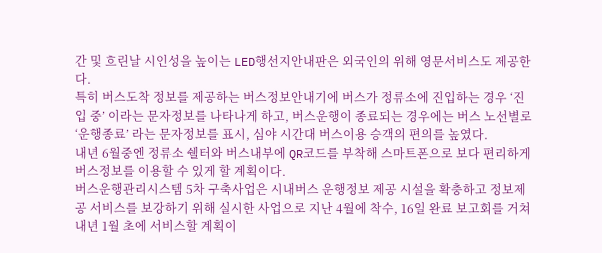간 및 흐린날 시인성을 높이는 LED행선지안내판은 외국인의 위해 영문서비스도 제공한다.
특히 버스도착 정보를 제공하는 버스정보안내기에 버스가 정류소에 진입하는 경우 ‘진입 중’ 이라는 문자정보를 나타나게 하고, 버스운행이 종료되는 경우에는 버스 노선별로 ‘운행종료’ 라는 문자정보를 표시, 심야 시간대 버스이용 승객의 편의를 높였다.
내년 6월중엔 정류소 쉘터와 버스내부에 QR코드를 부착해 스마트폰으로 보다 편리하게 버스정보를 이용할 수 있게 할 계획이다.
버스운행관리시스템 5차 구축사업은 시내버스 운행정보 제공 시설을 확충하고 정보제공 서비스를 보강하기 위해 실시한 사업으로 지난 4월에 착수, 16일 완료 보고회를 거쳐 내년 1월 초에 서비스할 계획이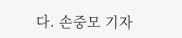다. 손중모 기자